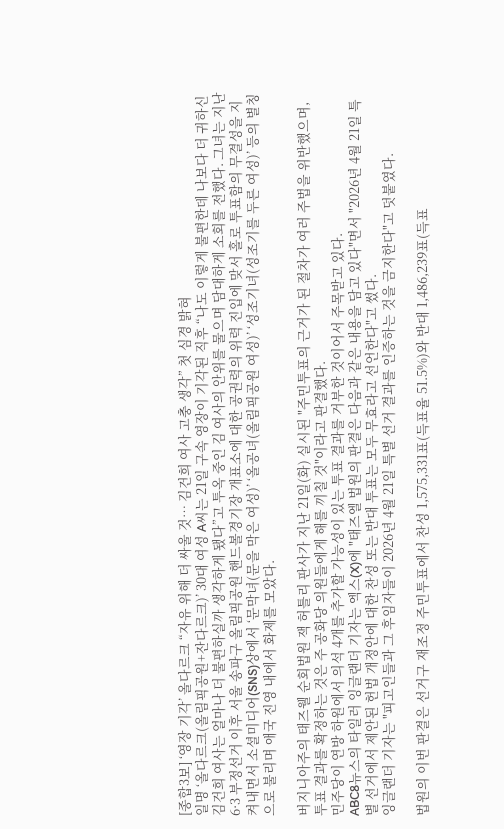[종합3보] ‘영장 기각’ 올다르크 “자유 위해 더 싸울 것… 김건희 여사 고충 생각” 첫 심경 밝혀
일명 ‘올다르크(올림픽공원+잔다르크)’ 30대 여성 A씨는 21일 구속 영장이 기각된 직후 “나도 이렇게 불편한데 나보다 더 귀하신 김건희 여사는 얼마나 더 불편하실까 생각하게 됐다”고 투옥 중인 김 여사의 안위를 물으며 담대하게 소회를 전했다. 그녀는 지난 6·3 부정선거 이후 서울 송파구 올림픽공원 핸드볼경기장 개표소에 대한 공권력의 위력 진입에 맞서 홀로 투표함의 무결성을 지켜내면서 소셜미디어(SNS)상에서 ‘문막녀(문을 막은 여성)’ ‘올공녀(올림픽공원 여성)’ ‘성조기녀(성조기를 두른 여성)’ 등의 별칭으로 불리며 애국 진영 내에서 화제를 모았다.

버지니아주의 태즈웰 순회법원 잭 허틀리 판사가 지난 21일(화) 실시된 "주민투표의 근거가 된 절차가 여러 주법을 위반했으며, 투표 결과를 확정하는 것은 주 공화당 의원들에게 해를 끼칠 것"이라고 판결했다.
민주당이 연방 하원에서 의석 4개를 추가할 가능성이 있는 투표 결과를 거부한 것이어서 주목받고 있다.
ABC8뉴스의 타일러 잉글랜더 기자는 엑스(X)에 "태즈엘 법원의 판결은 다음과 같은 내용을 담고 있다"면서 "2026년 4월 21일 특별 선거에서 제안된 헌법 개정안에 대한 찬성 또는 반대 투표는 모두 무효라고 선언한다"고 썼다.
잉글랜더 기자는 "피고인들과 그 후임자들이 2026년 4월 21일 특별 선거 결과를 인증하는 것을 금지한다"고 덧붙였다.

법원의 이번 판결은 선거구 재조정 주민투표에서 찬성 1,575,331표(득표율 51.5%)와 반대 1,486,239표(득표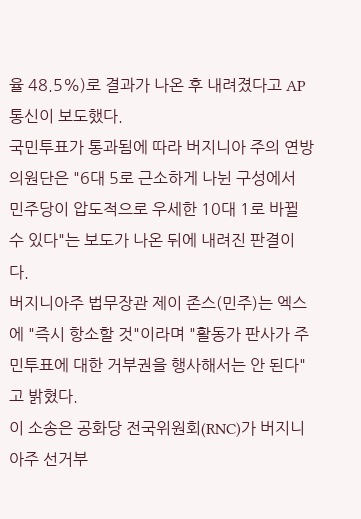율 48.5%)로 결과가 나온 후 내려졌다고 AP통신이 보도했다.
국민투표가 통과됨에 따라 버지니아 주의 연방 의원단은 "6대 5로 근소하게 나뉜 구성에서 민주당이 압도적으로 우세한 10대 1로 바뀔 수 있다"는 보도가 나온 뒤에 내려진 판결이다.
버지니아주 법무장관 제이 존스(민주)는 엑스에 "즉시 항소할 것"이라며 "활동가 판사가 주민투표에 대한 거부권을 행사해서는 안 된다"고 밝혔다.
이 소송은 공화당 전국위원회(RNC)가 버지니아주 선거부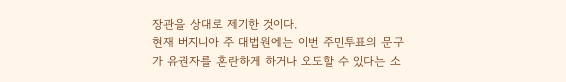장관을 상대로 제기한 것이다.
현재 버지니아 주 대법원에는 이번 주민투표의 문구가 유권자를 혼란하게 하거나 오도할 수 있다는 소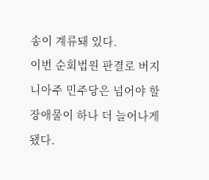송이 계류돼 있다.
이번 순회법원 판결로 버지니아주 민주당은 넘어야 할 장애물이 하나 더 늘어나게 됐다.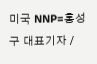미국 NNP=홍성구 대표기자 /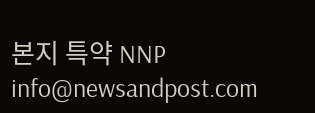본지 특약 NNP info@newsandpost.com